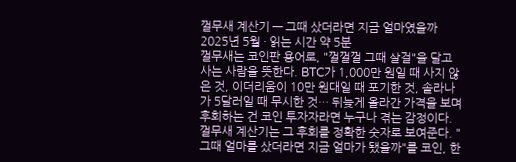껄무새 계산기 — 그때 샀더라면 지금 얼마였을까
2025년 5월 · 읽는 시간 약 5분
껄무새는 코인판 용어로, "껄껄껄 그때 살걸"을 달고 사는 사람을 뜻한다. BTC가 1,000만 원일 때 사지 않은 것, 이더리움이 10만 원대일 때 포기한 것, 솔라나가 5달러일 때 무시한 것… 뒤늦게 올라간 가격을 보며 후회하는 건 코인 투자자라면 누구나 겪는 감정이다.
껄무새 계산기는 그 후회를 정확한 숫자로 보여준다. "그때 얼마를 샀더라면 지금 얼마가 됐을까"를 코인, 한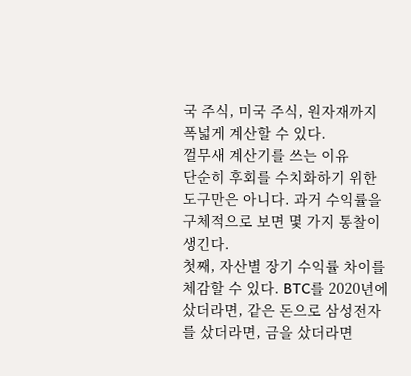국 주식, 미국 주식, 원자재까지 폭넓게 계산할 수 있다.
껄무새 계산기를 쓰는 이유
단순히 후회를 수치화하기 위한 도구만은 아니다. 과거 수익률을 구체적으로 보면 몇 가지 통찰이 생긴다.
첫째, 자산별 장기 수익률 차이를 체감할 수 있다. BTC를 2020년에 샀더라면, 같은 돈으로 삼성전자를 샀더라면, 금을 샀더라면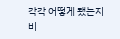각각 어떻게 됐는지 비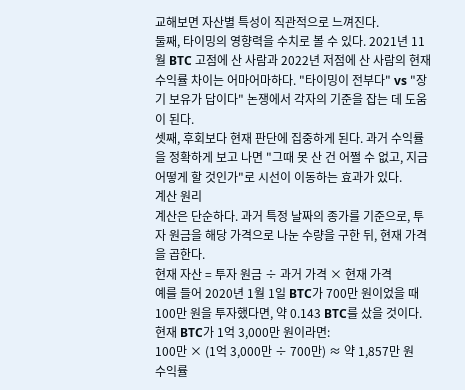교해보면 자산별 특성이 직관적으로 느껴진다.
둘째, 타이밍의 영향력을 수치로 볼 수 있다. 2021년 11월 BTC 고점에 산 사람과 2022년 저점에 산 사람의 현재 수익률 차이는 어마어마하다. "타이밍이 전부다" vs "장기 보유가 답이다" 논쟁에서 각자의 기준을 잡는 데 도움이 된다.
셋째, 후회보다 현재 판단에 집중하게 된다. 과거 수익률을 정확하게 보고 나면 "그때 못 산 건 어쩔 수 없고, 지금 어떻게 할 것인가"로 시선이 이동하는 효과가 있다.
계산 원리
계산은 단순하다. 과거 특정 날짜의 종가를 기준으로, 투자 원금을 해당 가격으로 나눈 수량을 구한 뒤, 현재 가격을 곱한다.
현재 자산 = 투자 원금 ÷ 과거 가격 × 현재 가격
예를 들어 2020년 1월 1일 BTC가 700만 원이었을 때 100만 원을 투자했다면, 약 0.143 BTC를 샀을 것이다. 현재 BTC가 1억 3,000만 원이라면:
100만 × (1억 3,000만 ÷ 700만) ≈ 약 1,857만 원
수익률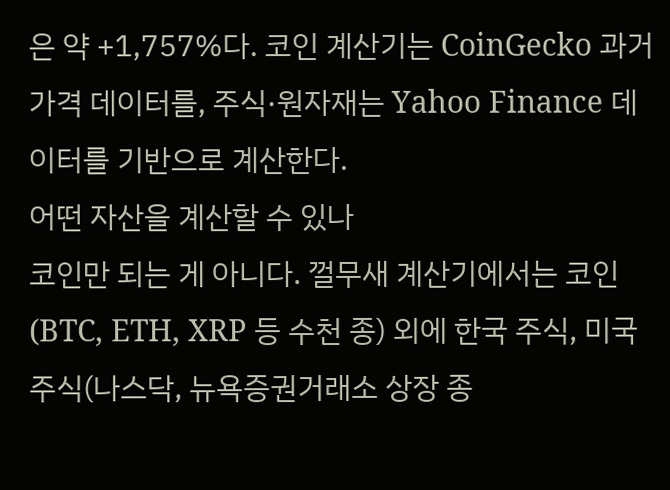은 약 +1,757%다. 코인 계산기는 CoinGecko 과거 가격 데이터를, 주식·원자재는 Yahoo Finance 데이터를 기반으로 계산한다.
어떤 자산을 계산할 수 있나
코인만 되는 게 아니다. 껄무새 계산기에서는 코인(BTC, ETH, XRP 등 수천 종) 외에 한국 주식, 미국 주식(나스닥, 뉴욕증권거래소 상장 종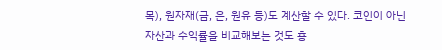목), 원자재(금, 은, 원유 등)도 계산할 수 있다. 코인이 아닌 자산과 수익률을 비교해보는 것도 흥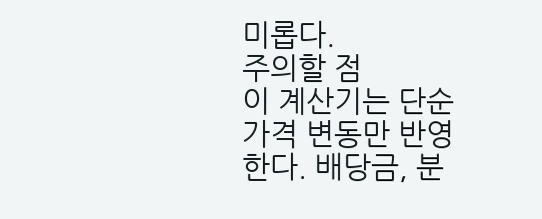미롭다.
주의할 점
이 계산기는 단순 가격 변동만 반영한다. 배당금, 분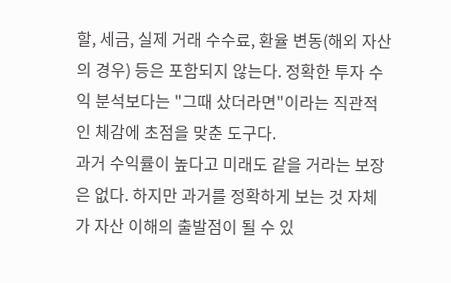할, 세금, 실제 거래 수수료, 환율 변동(해외 자산의 경우) 등은 포함되지 않는다. 정확한 투자 수익 분석보다는 "그때 샀더라면"이라는 직관적인 체감에 초점을 맞춘 도구다.
과거 수익률이 높다고 미래도 같을 거라는 보장은 없다. 하지만 과거를 정확하게 보는 것 자체가 자산 이해의 출발점이 될 수 있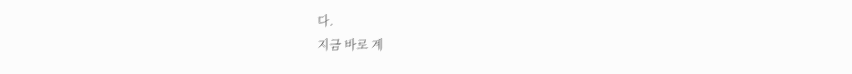다.
지금 바로 계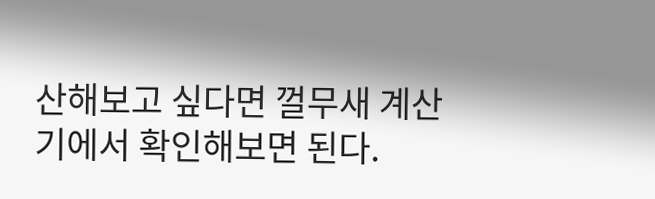산해보고 싶다면 껄무새 계산기에서 확인해보면 된다.